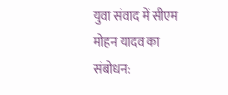युवा संवाद में सीएम मोहन यादव का संबोधन: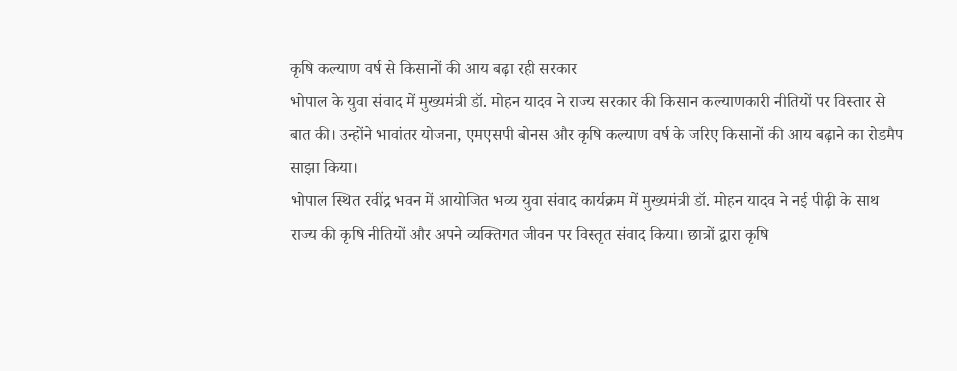कृषि कल्याण वर्ष से किसानों की आय बढ़ा रही सरकार
भोपाल के युवा संवाद में मुख्यमंत्री डॉ. मोहन यादव ने राज्य सरकार की किसान कल्याणकारी नीतियों पर विस्तार से बात की। उन्होंने भावांतर योजना, एमएसपी बोनस और कृषि कल्याण वर्ष के जरिए किसानों की आय बढ़ाने का रोडमैप साझा किया।
भोपाल स्थित रवींद्र भवन में आयोजित भव्य युवा संवाद कार्यक्रम में मुख्यमंत्री डॉ. मोहन यादव ने नई पीढ़ी के साथ राज्य की कृषि नीतियों और अपने व्यक्तिगत जीवन पर विस्तृत संवाद किया। छात्रों द्वारा कृषि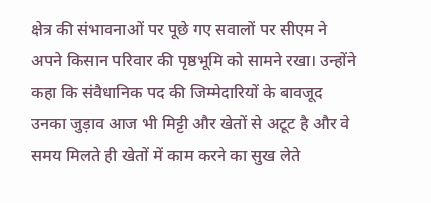क्षेत्र की संभावनाओं पर पूछे गए सवालों पर सीएम ने अपने किसान परिवार की पृष्ठभूमि को सामने रखा। उन्होंने कहा कि संवैधानिक पद की जिम्मेदारियों के बावजूद उनका जुड़ाव आज भी मिट्टी और खेतों से अटूट है और वे समय मिलते ही खेतों में काम करने का सुख लेते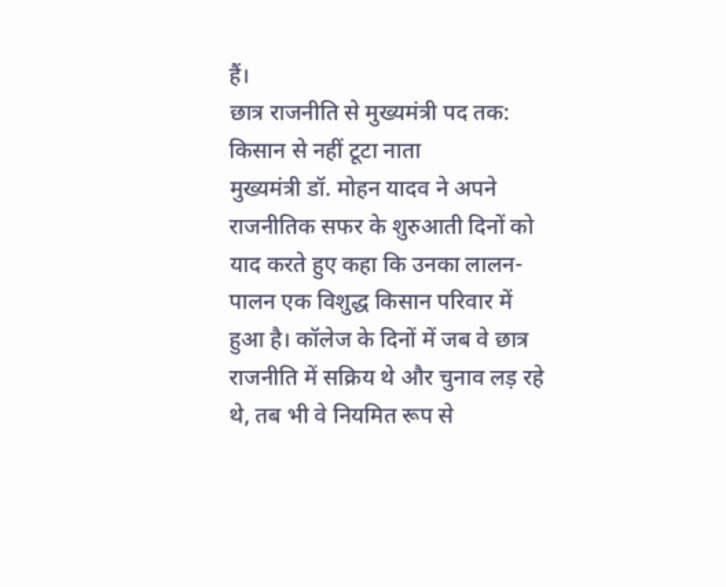हैं।
छात्र राजनीति से मुख्यमंत्री पद तक: किसान से नहीं टूटा नाता
मुख्यमंत्री डॉ. मोहन यादव ने अपने राजनीतिक सफर के शुरुआती दिनों को याद करते हुए कहा कि उनका लालन-पालन एक विशुद्ध किसान परिवार में हुआ है। कॉलेज के दिनों में जब वे छात्र राजनीति में सक्रिय थे और चुनाव लड़ रहे थे, तब भी वे नियमित रूप से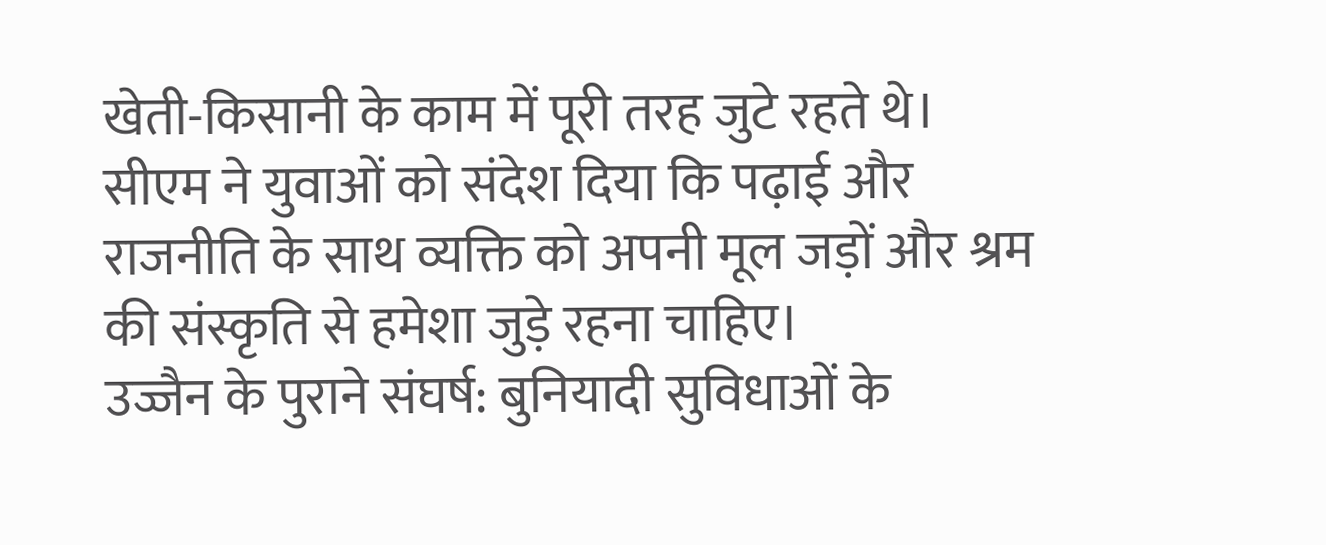खेती-किसानी के काम में पूरी तरह जुटे रहते थे। सीएम ने युवाओं को संदेश दिया कि पढ़ाई और राजनीति के साथ व्यक्ति को अपनी मूल जड़ों और श्रम की संस्कृति से हमेशा जुड़े रहना चाहिए।
उज्जैन के पुराने संघर्ष: बुनियादी सुविधाओं के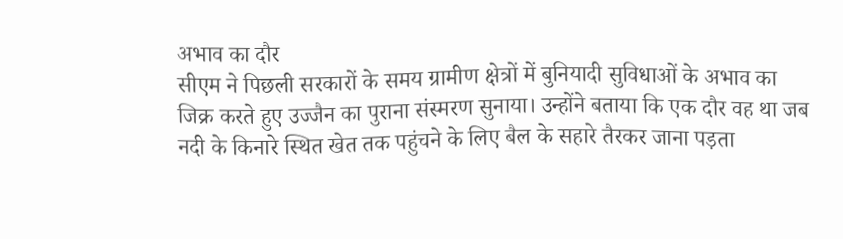अभाव का दौर
सीएम ने पिछली सरकारों के समय ग्रामीण क्षेत्रों में बुनियादी सुविधाओं के अभाव का जिक्र करते हुए उज्जैन का पुराना संस्मरण सुनाया। उन्होंने बताया कि एक दौर वह था जब नदी के किनारे स्थित खेत तक पहुंचने के लिए बैल के सहारे तैरकर जाना पड़ता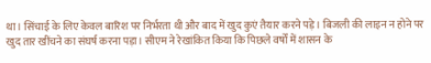था। सिंचाई के लिए केवल बारिश पर निर्भरता थी और बाद में खुद कुएं तैयार करने पड़े। बिजली की लाइन न होने पर खुद तार खींचने का संघर्ष करना पड़ा। सीएम ने रेखांकित किया कि पिछले वर्षों में शासन के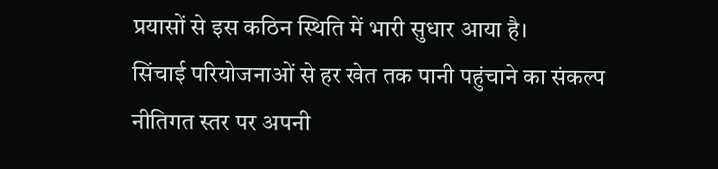प्रयासों से इस कठिन स्थिति में भारी सुधार आया है।
सिंचाई परियोजनाओं से हर खेत तक पानी पहुंचाने का संकल्प
नीतिगत स्तर पर अपनी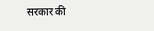सरकार की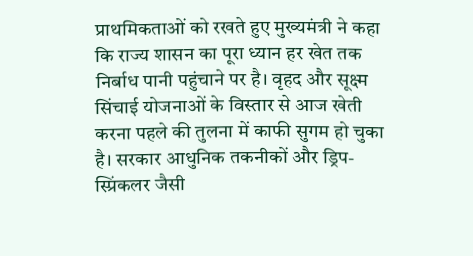प्राथमिकताओं को रखते हुए मुख्यमंत्री ने कहा कि राज्य शासन का पूरा ध्यान हर खेत तक निर्बाध पानी पहुंचाने पर है। वृहद और सूक्ष्म सिंचाई योजनाओं के विस्तार से आज खेती करना पहले की तुलना में काफी सुगम हो चुका है। सरकार आधुनिक तकनीकों और ड्रिप-स्प्रिंकलर जैसी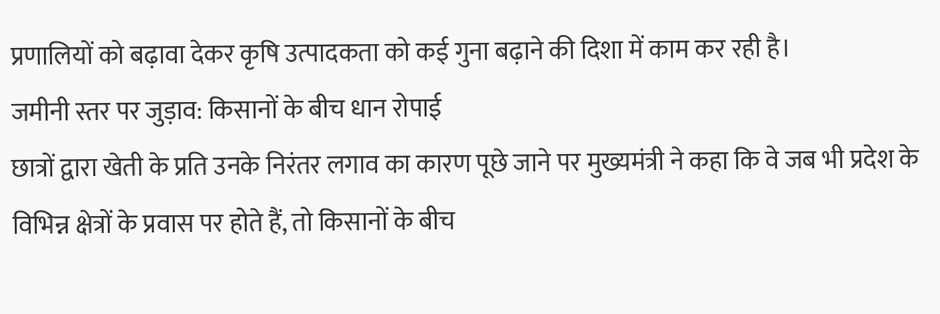प्रणालियों को बढ़ावा देकर कृषि उत्पादकता को कई गुना बढ़ाने की दिशा में काम कर रही है।
जमीनी स्तर पर जुड़ाव: किसानों के बीच धान रोपाई
छात्रों द्वारा खेती के प्रति उनके निरंतर लगाव का कारण पूछे जाने पर मुख्यमंत्री ने कहा कि वे जब भी प्रदेश के विभिन्न क्षेत्रों के प्रवास पर होते हैं, तो किसानों के बीच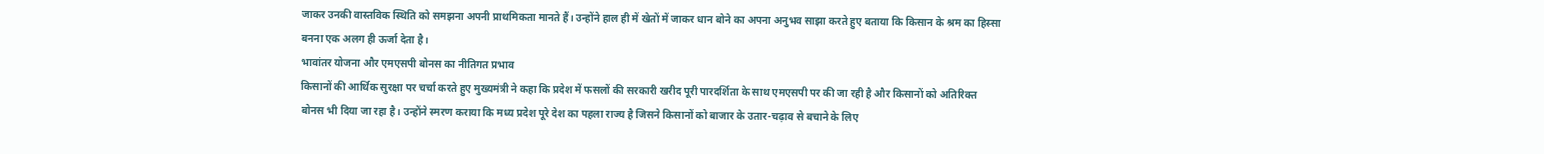जाकर उनकी वास्तविक स्थिति को समझना अपनी प्राथमिकता मानते हैं। उन्होंने हाल ही में खेतों में जाकर धान बोने का अपना अनुभव साझा करते हुए बताया कि किसान के श्रम का हिस्सा बनना एक अलग ही ऊर्जा देता है।
भावांतर योजना और एमएसपी बोनस का नीतिगत प्रभाव
किसानों की आर्थिक सुरक्षा पर चर्चा करते हुए मुख्यमंत्री ने कहा कि प्रदेश में फसलों की सरकारी खरीद पूरी पारदर्शिता के साथ एमएसपी पर की जा रही है और किसानों को अतिरिक्त बोनस भी दिया जा रहा है। उन्होंने स्मरण कराया कि मध्य प्रदेश पूरे देश का पहला राज्य है जिसने किसानों को बाजार के उतार-चढ़ाव से बचाने के लिए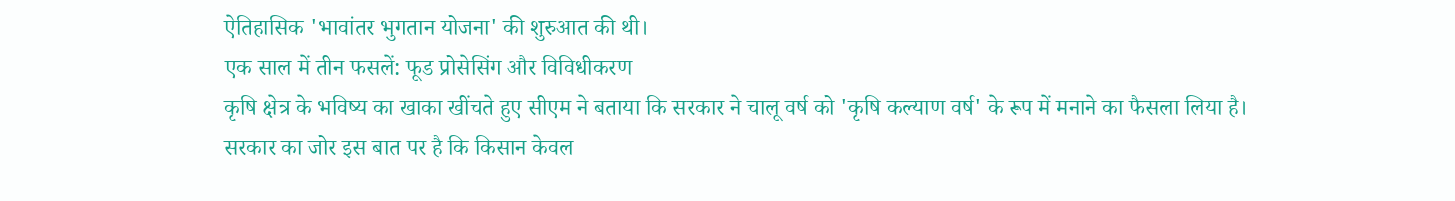ऐतिहासिक 'भावांतर भुगतान योजना' की शुरुआत की थी।
एक साल में तीन फसलें: फूड प्रोसेसिंग और विविधीकरण
कृषि क्षेत्र के भविष्य का खाका खींचते हुए सीएम ने बताया कि सरकार ने चालू वर्ष को 'कृषि कल्याण वर्ष' के रूप में मनाने का फैसला लिया है। सरकार का जोर इस बात पर है कि किसान केवल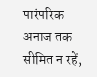पारंपरिक अनाज तक सीमित न रहें,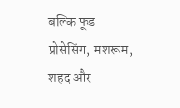बल्कि फूड प्रोसेसिंग, मशरूम, शहद और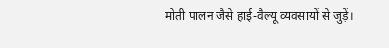मोती पालन जैसे हाई-वैल्यू व्यवसायों से जुड़ें।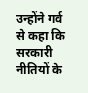उन्होंने गर्व से कहा कि सरकारी नीतियों के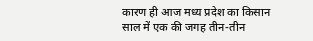कारण ही आज मध्य प्रदेश का किसान साल में एक की जगह तीन-तीन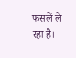फसलें ले रहा है।